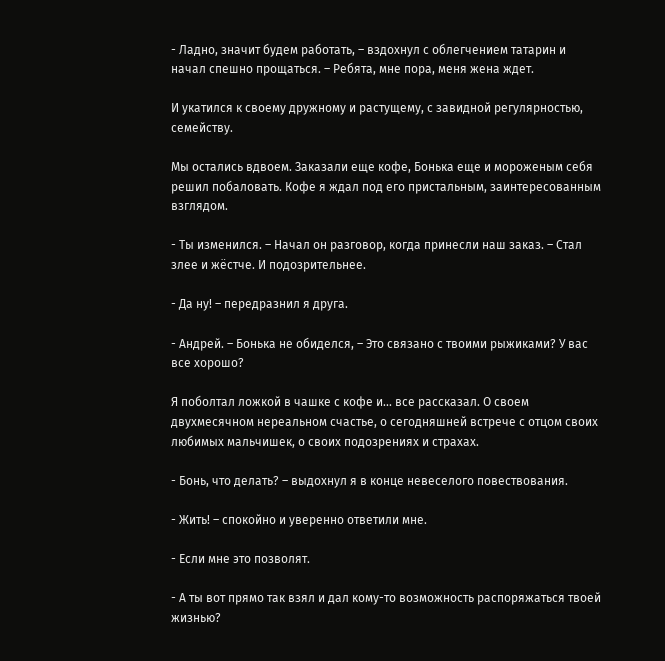- Ладно, значит будем работать, – вздохнул с облегчением татарин и начал спешно прощаться. – Ребята, мне пора, меня жена ждет.

И укатился к своему дружному и растущему, с завидной регулярностью, семейству.

Мы остались вдвоем. Заказали еще кофе, Бонька еще и мороженым себя решил побаловать. Кофе я ждал под его пристальным, заинтересованным взглядом.

- Ты изменился. – Начал он разговор, когда принесли наш заказ. – Стал злее и жёстче. И подозрительнее.

- Да ну! – передразнил я друга.

- Андрей. – Бонька не обиделся, – Это связано с твоими рыжиками? У вас все хорошо?

Я поболтал ложкой в чашке с кофе и... все рассказал. О своем двухмесячном нереальном счастье, о сегодняшней встрече с отцом своих любимых мальчишек, о своих подозрениях и страхах.

- Бонь, что делать? – выдохнул я в конце невеселого повествования.

- Жить! – спокойно и уверенно ответили мне.

- Если мне это позволят.

- А ты вот прямо так взял и дал кому-то возможность распоряжаться твоей жизнью?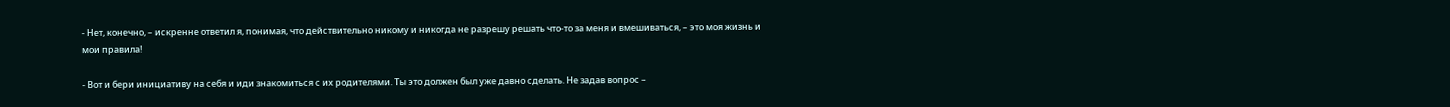- Нет, конечно, – искренне ответил я, понимая, что действительно никому и никогда не разрешу решать что-то за меня и вмешиваться, – это моя жизнь и мои правила!

- Вот и бери инициативу на себя и иди знакомиться с их родителями. Ты это должен был уже давно сделать. Не задав вопрос –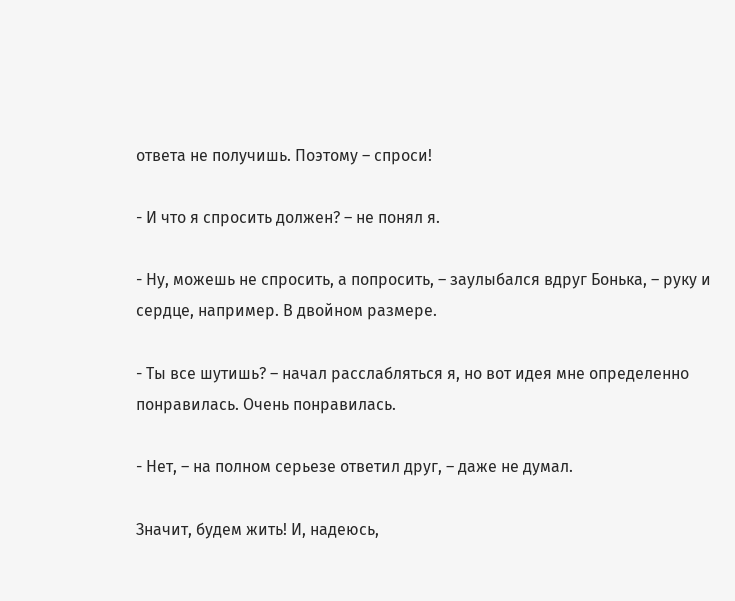ответа не получишь. Поэтому – спроси!

- И что я спросить должен? – не понял я.

- Ну, можешь не спросить, а попросить, – заулыбался вдруг Бонька, – руку и сердце, например. В двойном размере.

- Ты все шутишь? – начал расслабляться я, но вот идея мне определенно понравилась. Очень понравилась.

- Нет, – на полном серьезе ответил друг, – даже не думал.

Значит, будем жить! И, надеюсь,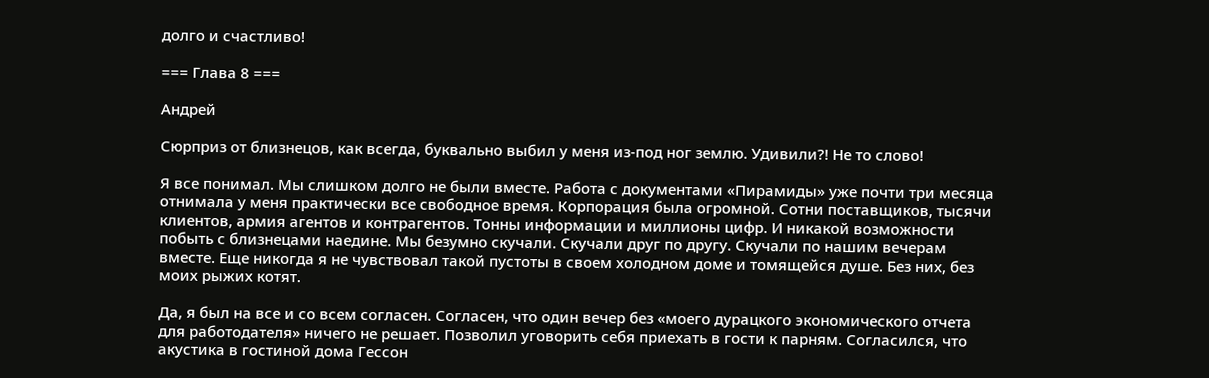долго и счастливо!

=== Глава 8 ===

Андрей

Сюрприз от близнецов, как всегда, буквально выбил у меня из-под ног землю. Удивили?! Не то слово!

Я все понимал. Мы слишком долго не были вместе. Работа с документами «Пирамиды» уже почти три месяца отнимала у меня практически все свободное время. Корпорация была огромной. Сотни поставщиков, тысячи клиентов, армия агентов и контрагентов. Тонны информации и миллионы цифр. И никакой возможности побыть с близнецами наедине. Мы безумно скучали. Скучали друг по другу. Скучали по нашим вечерам вместе. Еще никогда я не чувствовал такой пустоты в своем холодном доме и томящейся душе. Без них, без моих рыжих котят.

Да, я был на все и со всем согласен. Согласен, что один вечер без «моего дурацкого экономического отчета для работодателя» ничего не решает. Позволил уговорить себя приехать в гости к парням. Согласился, что акустика в гостиной дома Гессон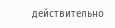действительно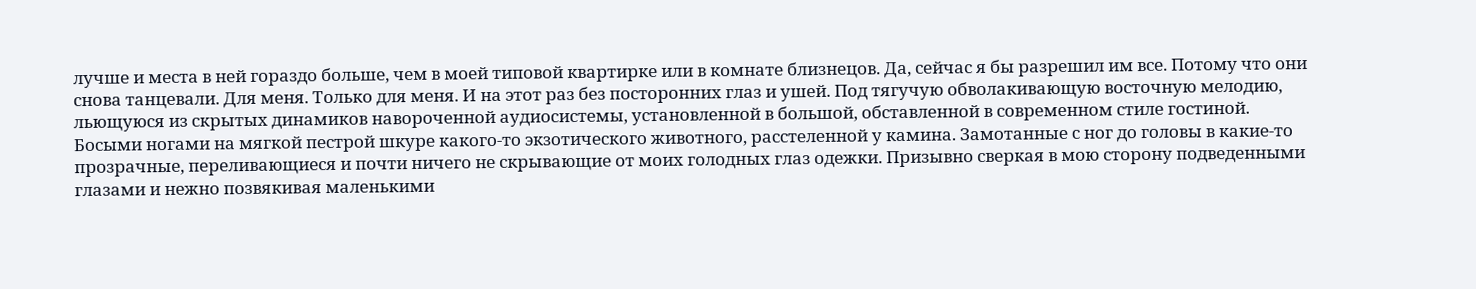лучше и места в ней гораздо больше, чем в моей типовой квартирке или в комнате близнецов. Да, сейчас я бы разрешил им все. Потому что они снова танцевали. Для меня. Только для меня. И на этот раз без посторонних глаз и ушей. Под тягучую обволакивающую восточную мелодию, льющуюся из скрытых динамиков навороченной аудиосистемы, установленной в большой, обставленной в современном стиле гостиной. Босыми ногами на мягкой пестрой шкуре какого-то экзотического животного, расстеленной у камина. Замотанные с ног до головы в какие-то прозрачные, переливающиеся и почти ничего не скрывающие от моих голодных глаз одежки. Призывно сверкая в мою сторону подведенными глазами и нежно позвякивая маленькими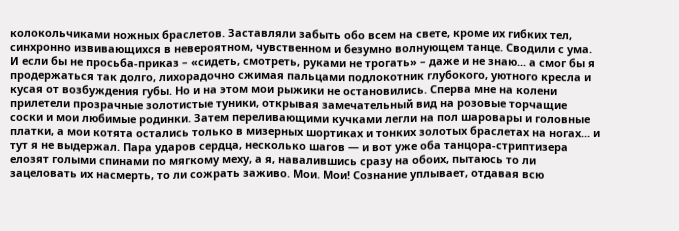колокольчиками ножных браслетов. Заставляли забыть обо всем на свете, кроме их гибких тел, синхронно извивающихся в невероятном, чувственном и безумно волнующем танце. Сводили с ума. И если бы не просьба-приказ – «сидеть, смотреть, руками не трогать» – даже и не знаю... а смог бы я продержаться так долго, лихорадочно сжимая пальцами подлокотник глубокого, уютного кресла и кусая от возбуждения губы. Но и на этом мои рыжики не остановились. Сперва мне на колени прилетели прозрачные золотистые туники, открывая замечательный вид на розовые торчащие соски и мои любимые родинки. Затем переливающими кучками легли на пол шаровары и головные платки, а мои котята остались только в мизерных шортиках и тонких золотых браслетах на ногах... и тут я не выдержал. Пара ударов сердца, несколько шагов — и вот уже оба танцора-стриптизера елозят голыми спинами по мягкому меху, а я, навалившись сразу на обоих, пытаюсь то ли зацеловать их насмерть, то ли сожрать заживо. Мои. Мои! Сознание уплывает, отдавая всю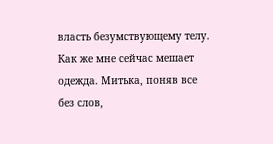власть безумствующему телу. Как же мне сейчас мешает одежда. Митька, поняв все без слов,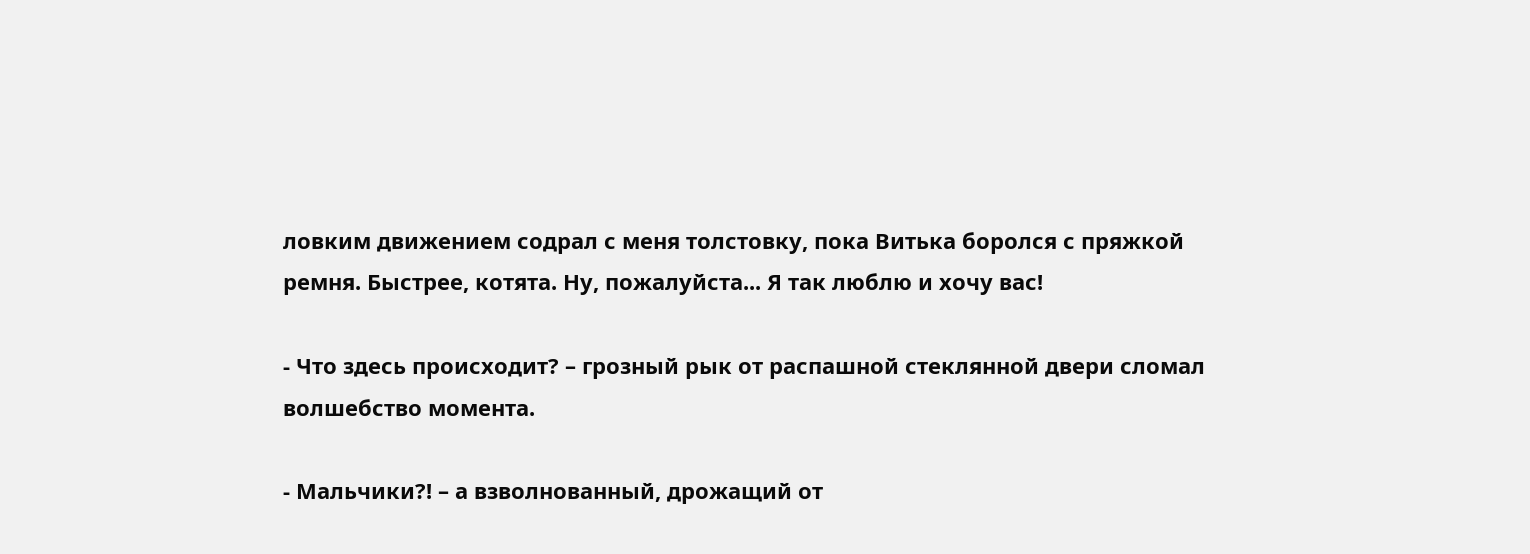ловким движением содрал с меня толстовку, пока Витька боролся с пряжкой ремня. Быстрее, котята. Ну, пожалуйста... Я так люблю и хочу вас!

- Что здесь происходит? – грозный рык от распашной стеклянной двери сломал волшебство момента.

- Мальчики?! – а взволнованный, дрожащий от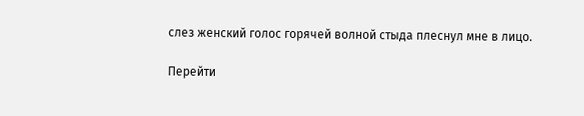слез женский голос горячей волной стыда плеснул мне в лицо.

Перейти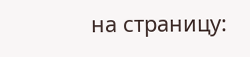на страницу: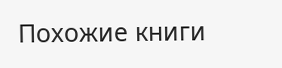Похожие книги